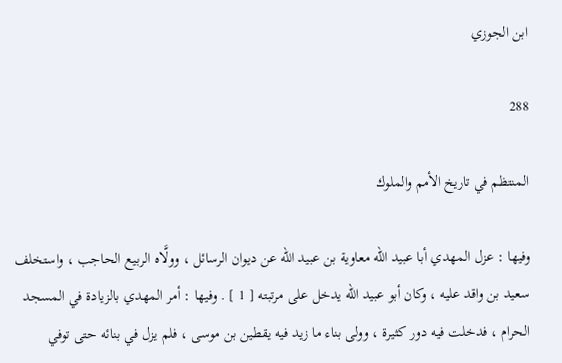ابن الجوزي

288

المنتظم في تاريخ الأمم والملوك

وفيها : عزل المهدي أبا عبيد الله معاوية بن عبيد الله عن ديوان الرسائل ، وولَّاه الربيع الحاجب ، واستخلف سعيد بن واقد عليه ، وكان أبو عبيد الله يدخل على مرتبته [ 1 ] . وفيها : أمر المهدي بالزيادة في المسجد الحرام ، فدخلت فيه دور كثيرة ، وولى بناء ما زيد فيه يقطين بن موسى ، فلم يزل في بنائه حتى توفي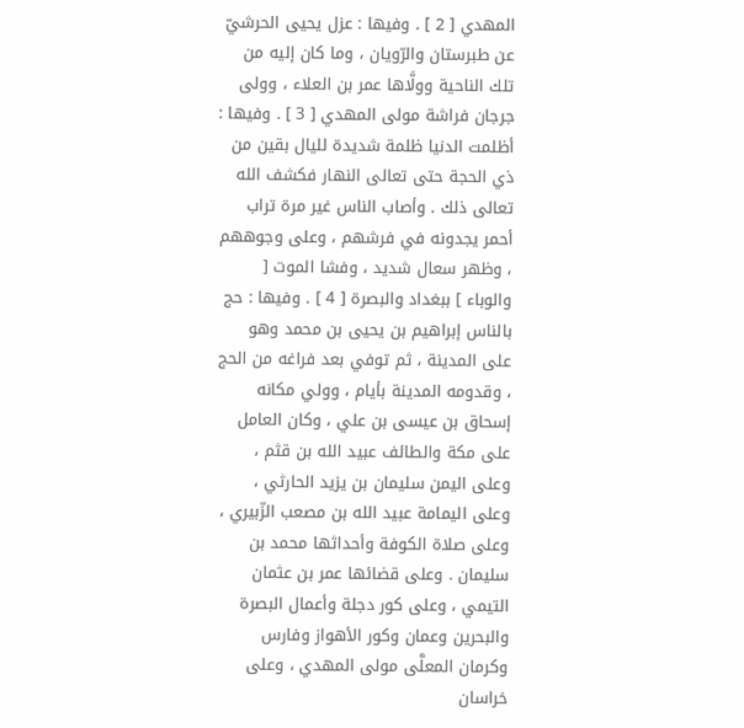المهدي [ 2 ] . وفيها : عزل يحيى الحرشيّ عن طبرستان والرّويان ، وما كان إليه من تلك الناحية وولَّاها عمر بن العلاء ، وولى جرجان فراشة مولى المهدي [ 3 ] . وفيها : أظلمت الدنيا ظلمة شديدة لليال بقين من ذي الحجة حتى تعالى النهار فكشف الله تعالى ذلك . وأصاب الناس غير مرة تراب أحمر يجدونه في فرشهم ، وعلى وجوههم ، وظهر سعال شديد ، وفشا الموت [ والوباء ] ببغداد والبصرة [ 4 ] . وفيها : حج بالناس إبراهيم بن يحيى بن محمد وهو على المدينة ، ثم توفي بعد فراغه من الحج ، وقدومه المدينة بأيام ، وولي مكانه إسحاق بن عيسى بن علي ، وكان العامل على مكة والطائف عبيد الله بن قثم ، وعلى اليمن سليمان بن يزيد الحارثي ، وعلى اليمامة عبيد الله بن مصعب الزّبيري ، وعلى صلاة الكوفة وأحداثها محمد بن سليمان . وعلى قضائها عمر بن عثمان التيمي ، وعلى كور دجلة وأعمال البصرة والبحرين وعمان وكور الأهواز وفارس وكرمان المعلَّى مولى المهدي ، وعلى خراسان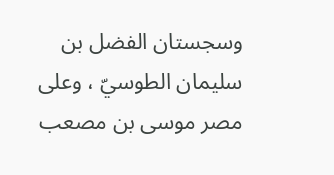وسجستان الفضل بن سليمان الطوسيّ ، وعلى مصر موسى بن مصعب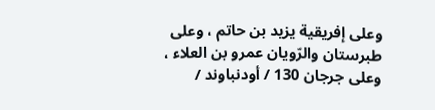وعلى إفريقية يزيد بن حاتم ، وعلى طبرستان والرّويان عمرو بن العلاء ، وعلى جرجان 130 / أودنباوند /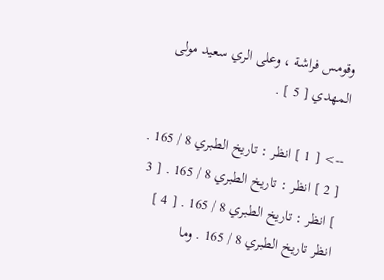وقومس فراشة ، وعلى الري سعيد مولى المهدي [ 5 ] .

--> [ 1 ] انظر : تاريخ الطبري 8 / 165 . [ 2 ] انظر : تاريخ الطبري 8 / 165 . [ 3 ] انظر : تاريخ الطبري 8 / 165 . [ 4 ] انظر تاريخ الطبري 8 / 165 . وما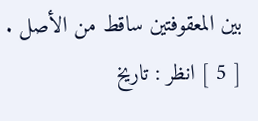بين المعقوفتين ساقط من الأصل . [ 5 ] انظر : تاريخ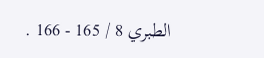الطبري 8 / 165 - 166 .